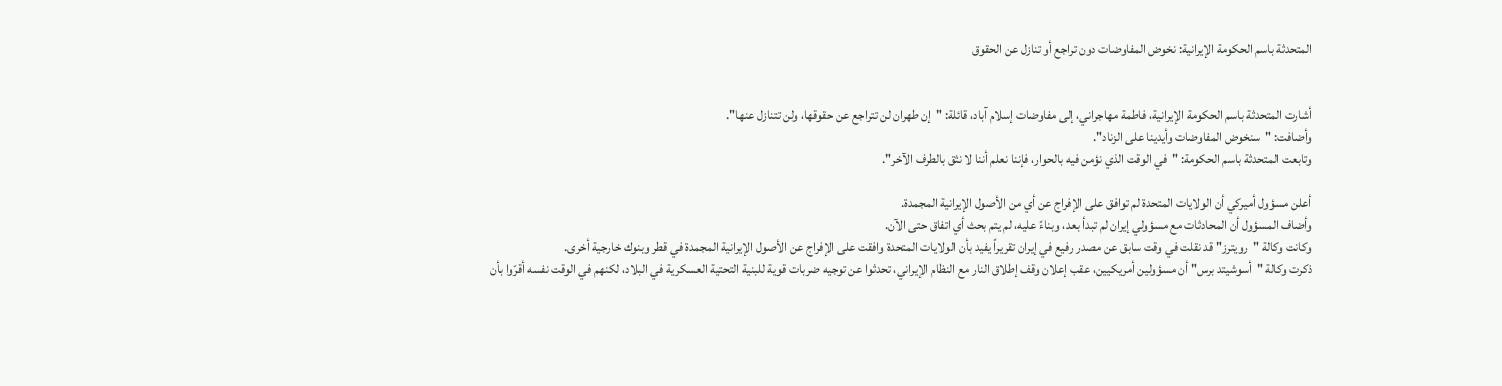المتحدثة باسم الحكومة الإيرانية: نخوض المفاوضات دون تراجع أو تنازل عن الحقوق


أشارت المتحدثة باسم الحكومة الإيرانية، فاطمة مهاجراني، إلى مفاوضات إسلام آباد، قائلة: "إن طهران لن تتراجع عن حقوقها، ولن تتنازل عنها".
وأضافت: "سنخوض المفاوضات وأيدينا على الزناد".
وتابعت المتحدثة باسم الحكومة: "في الوقت الذي نؤمن فيه بالحوار، فإننا نعلم أننا لا نثق بالطرف الآخر".

أعلن مسؤول أميركي أن الولايات المتحدة لم توافق على الإفراج عن أي من الأصول الإيرانية المجمدة.
وأضاف المسؤول أن المحادثات مع مسؤولي إيران لم تبدأ بعد، وبناءً عليه، لم يتم بحث أي اتفاق حتى الآن.
وكانت وكالة "رويترز" قد نقلت في وقت سابق عن مصدر رفيع في إيران تقريراً يفيد بأن الولايات المتحدة وافقت على الإفراج عن الأصول الإيرانية المجمدة في قطر وبنوك خارجية أخرى.
ذكرت وكالة "أسوشيتد برس" أن مسؤولين أمريكيين، عقب إعلان وقف إطلاق النار مع النظام الإيراني، تحدثوا عن توجيه ضربات قوية للبنية التحتية العسكرية في البلاد، لكنهم في الوقت نفسه أقرّوا بأن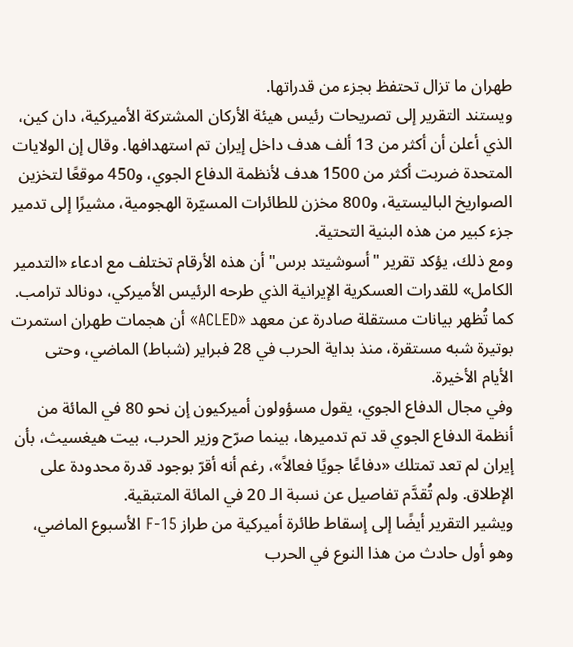طهران ما تزال تحتفظ بجزء من قدراتها.
ويستند التقرير إلى تصريحات رئيس هيئة الأركان المشتركة الأميركية، دان كين، الذي أعلن أن أكثر من 13 ألف هدف داخل إيران تم استهدافها. وقال إن الولايات المتحدة ضربت أكثر من 1500 هدف لأنظمة الدفاع الجوي، و450 موقعًا لتخزين الصواريخ الباليستية، و800 مخزن للطائرات المسيّرة الهجومية، مشيرًا إلى تدمير جزء كبير من هذه البنية التحتية.
ومع ذلك، يؤكد تقرير "أسوشيتد برس" أن هذه الأرقام تختلف مع ادعاء «التدمير الكامل» للقدرات العسكرية الإيرانية الذي طرحه الرئيس الأميركي، دونالد ترامب. كما تُظهر بيانات مستقلة صادرة عن معهد «ACLED» أن هجمات طهران استمرت بوتيرة شبه مستقرة، منذ بداية الحرب في 28 فبراير (شباط) الماضي، وحتى الأيام الأخيرة.
وفي مجال الدفاع الجوي، يقول مسؤولون أميركيون إن نحو 80 في المائة من أنظمة الدفاع الجوي قد تم تدميرها، بينما صرّح وزير الحرب، بيت هيغسيث، بأن إيران لم تعد تمتلك «دفاعًا جويًا فعالاً»، رغم أنه أقرّ بوجود قدرة محدودة على الإطلاق. ولم تُقدَّم تفاصيل عن نسبة الـ 20 في المائة المتبقية.
ويشير التقرير أيضًا إلى إسقاط طائرة أميركية من طراز F-15 الأسبوع الماضي، وهو أول حادث من هذا النوع في الحرب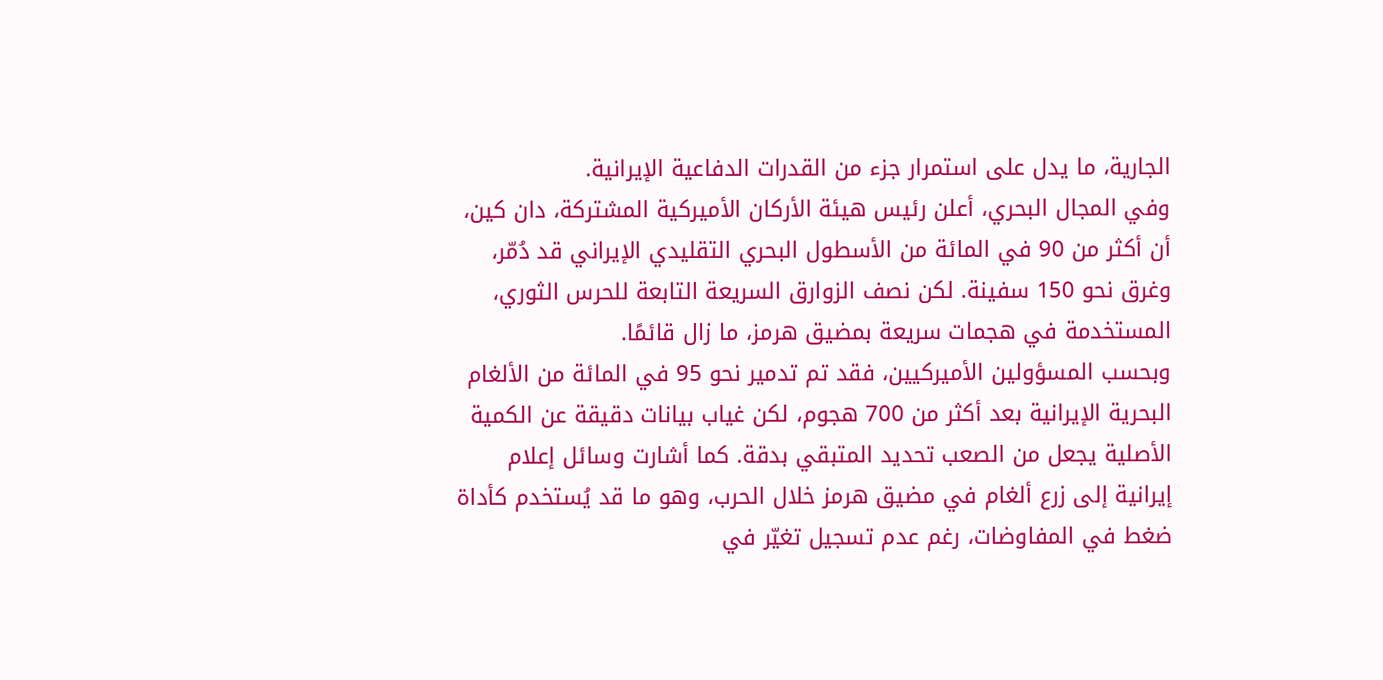الجارية، ما يدل على استمرار جزء من القدرات الدفاعية الإيرانية.
وفي المجال البحري، أعلن رئيس هيئة الأركان الأميركية المشتركة، دان كين، أن أكثر من 90 في المائة من الأسطول البحري التقليدي الإيراني قد دُمّر، وغرق نحو 150 سفينة. لكن نصف الزوارق السريعة التابعة للحرس الثوري، المستخدمة في هجمات سريعة بمضيق هرمز، ما زال قائمًا.
وبحسب المسؤولين الأميركيين، فقد تم تدمير نحو 95 في المائة من الألغام البحرية الإيرانية بعد أكثر من 700 هجوم، لكن غياب بيانات دقيقة عن الكمية الأصلية يجعل من الصعب تحديد المتبقي بدقة. كما أشارت وسائل إعلام إيرانية إلى زرع ألغام في مضيق هرمز خلال الحرب، وهو ما قد يُستخدم كأداة ضغط في المفاوضات، رغم عدم تسجيل تغيّر في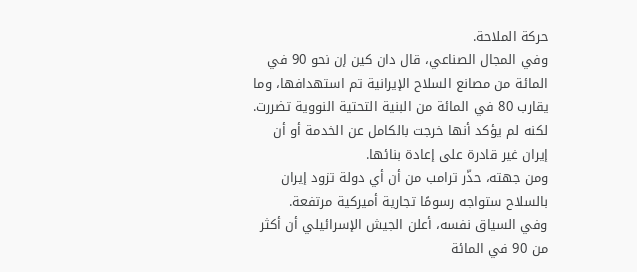حركة الملاحة.
وفي المجال الصناعي، قال دان كين إن نحو 90 في المائة من مصانع السلاح الإيرانية تم استهدافها، وما يقارب 80 في المائة من البنية التحتية النووية تضررت. لكنه لم يؤكد أنها خرجت بالكامل عن الخدمة أو أن إيران غير قادرة على إعادة بنائها.
ومن جهته، حذّر ترامب من أن أي دولة تزود إيران بالسلاح ستواجه رسومًا تجارية أميركية مرتفعة.
وفي السياق نفسه، أعلن الجيش الإسرائيلي أن أكثر من 90 في المائة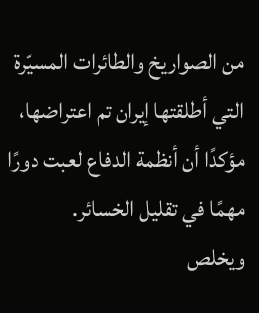من الصواريخ والطائرات المسيّرة التي أطلقتها إيران تم اعتراضها، مؤكدًا أن أنظمة الدفاع لعبت دورًا مهمًا في تقليل الخسائر.
ويخلص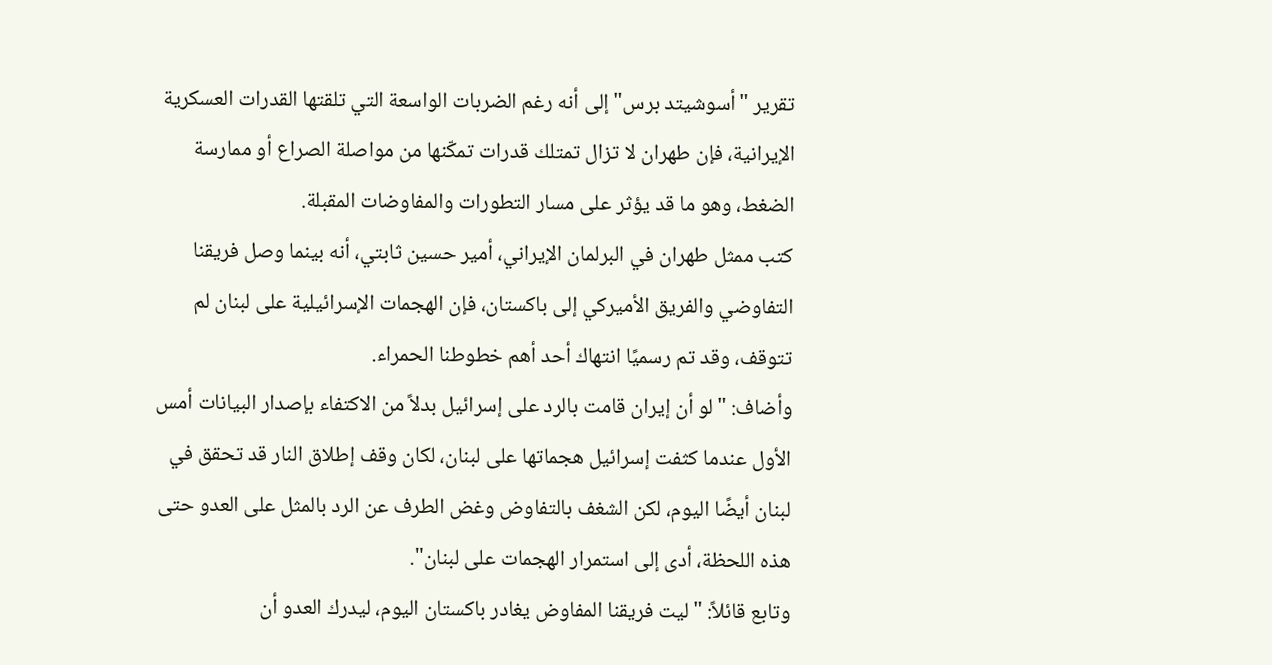تقرير "أسوشيتد برس" إلى أنه رغم الضربات الواسعة التي تلقتها القدرات العسكرية الإيرانية، فإن طهران لا تزال تمتلك قدرات تمكّنها من مواصلة الصراع أو ممارسة الضغط، وهو ما قد يؤثر على مسار التطورات والمفاوضات المقبلة.
كتب ممثل طهران في البرلمان الإيراني، أمير حسين ثابتي، أنه بينما وصل فريقنا التفاوضي والفريق الأميركي إلى باكستان، فإن الهجمات الإسرائيلية على لبنان لم تتوقف، وقد تم رسميًا انتهاك أحد أهم خطوطنا الحمراء.
وأضاف: "لو أن إيران قامت بالرد على إسرائيل بدلاً من الاكتفاء بإصدار البيانات أمس الأول عندما كثفت إسرائيل هجماتها على لبنان، لكان وقف إطلاق النار قد تحقق في لبنان أيضًا اليوم، لكن الشغف بالتفاوض وغض الطرف عن الرد بالمثل على العدو حتى هذه اللحظة، أدى إلى استمرار الهجمات على لبنان".
وتابع قائلاً: "ليت فريقنا المفاوض يغادر باكستان اليوم، ليدرك العدو أن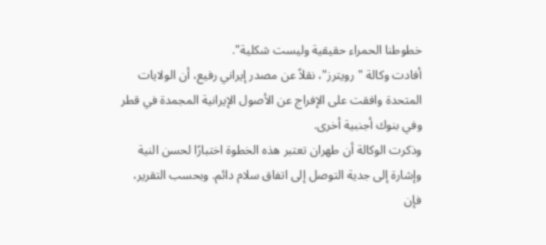خطوطنا الحمراء حقيقية وليست شكلية".
أفادت وكالة "رويترز"، نقلاً عن مصدر إيراني رفيع، أن الولايات المتحدة وافقت على الإفراج عن الأصول الإيرانية المجمدة في قطر وفي بنوك أجنبية أخرى.
وذكرت الوكالة أن طهران تعتبر هذه الخطوة اختبارًا لحسن النية وإشارة إلى جدية التوصل إلى اتفاق سلام دائم. وبحسب التقرير، فإن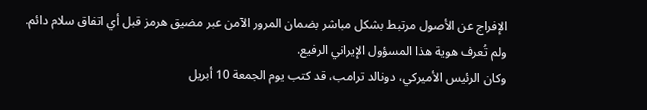الإفراج عن الأصول مرتبط بشكل مباشر بضمان المرور الآمن عبر مضيق هرمز قبل أي اتفاق سلام دائم.
ولم تُعرف هوية هذا المسؤول الإيراني الرفيع.
وكان الرئيس الأميركي، دونالد ترامب، قد كتب يوم الجمعة 10 أبريل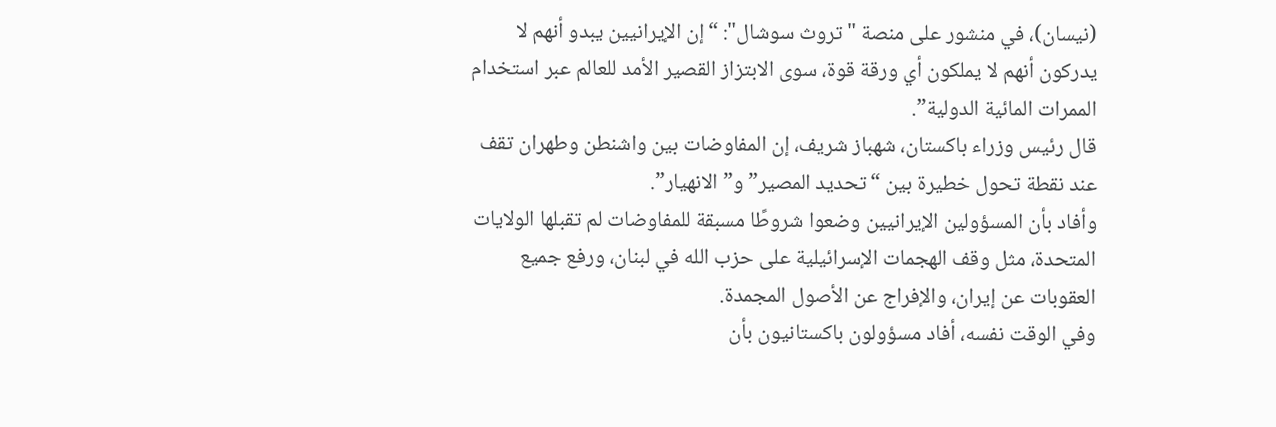(نيسان)، في منشور على منصة "تروث سوشال": “إن الإيرانيين يبدو أنهم لا يدركون أنهم لا يملكون أي ورقة قوة، سوى الابتزاز القصير الأمد للعالم عبر استخدام الممرات المائية الدولية”.
قال رئيس وزراء باكستان، شهباز شريف، إن المفاوضات بين واشنطن وطهران تقف عند نقطة تحول خطيرة بين “تحديد المصير” و”الانهيار”.
وأفاد بأن المسؤولين الإيرانيين وضعوا شروطًا مسبقة للمفاوضات لم تقبلها الولايات المتحدة، مثل وقف الهجمات الإسرائيلية على حزب الله في لبنان، ورفع جميع العقوبات عن إيران، والإفراج عن الأصول المجمدة.
وفي الوقت نفسه، أفاد مسؤولون باكستانيون بأن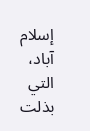إسلام آباد، التي بذلت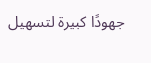جهودًا كبيرة لتسهيل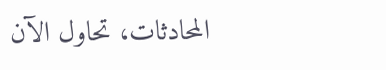المحادثات، تحاول الآن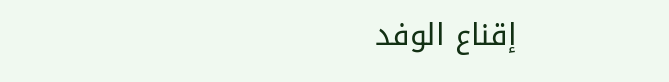إقناع الوفد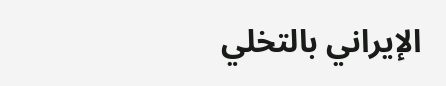الإيراني بالتخلي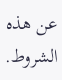عن هذه الشروط.